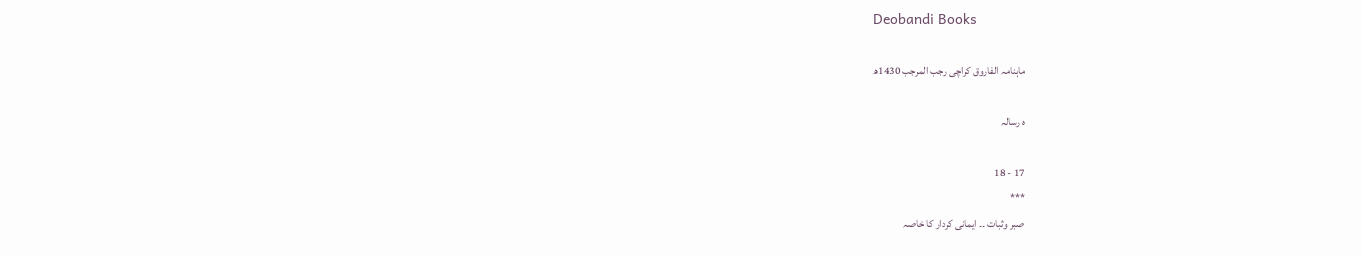Deobandi Books

ماہنامہ الفاروق کراچی رجب المرجب 1430ھ

ہ رسالہ

17 - 18
***
صبر وثبات ۔۔ ایمانی کردار کا خاصہ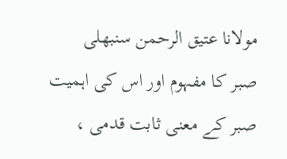مولانا عتیق الرحمن سنبھلی
صبر کا مفہوم اور اس کی اہمیت
صبر کے معنی ثابت قدمی ،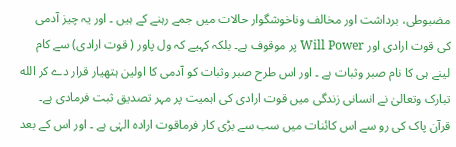مضبوطی، برداشت اور مخالف وناخوشگوار حالات میں جمے رہنے کے ہیں ۔ اور یہ چیز آدمی کی قوت ارادی اور Will Power پر موقوف ہے۔ بلکہ کہیے کہ ول پاور ( قوت ارادی) سے کام لینے ہی کا نام صبر وثبات ہے ۔ اور اس طرح صبر وثبات کو آدمی کا اولین ہتھیار قرار دے کر الله تبارک وتعالیٰ نے انسانی زندگی میں قوت ارادی کی اہمیت پر مہر تصدیق ثبت فرمادی ہے۔ قرآن پاک کی رو سے اس کائنات میں سب سے بڑی کار فرماقوت ارادہ الہٰی ہے ۔ اور اس کے بعد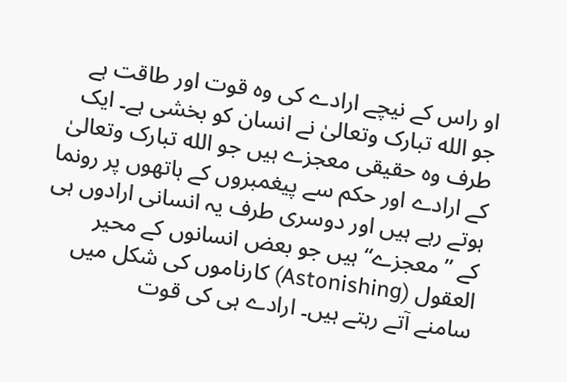او راس کے نیچے ارادے کی وہ قوت اور طاقت ہے جو الله تبارک وتعالیٰ نے انسان کو بخشی ہے۔ ایک طرف وہ حقیقی معجزے ہیں جو الله تبارک وتعالیٰ کے ارادے اور حکم سے پیغمبروں کے ہاتھوں پر رونما ہوتے رہے ہیں اور دوسری طرف یہ انسانی ارادوں ہی کے ” معجزے“ ہیں جو بعض انسانوں کے محیر العقول (Astonishing) کارناموں کی شکل میں سامنے آتے رہتے ہیں۔ ارادے ہی کی قوت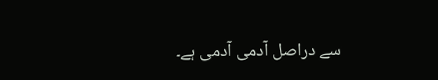سے دراصل آدمی آدمی ہے۔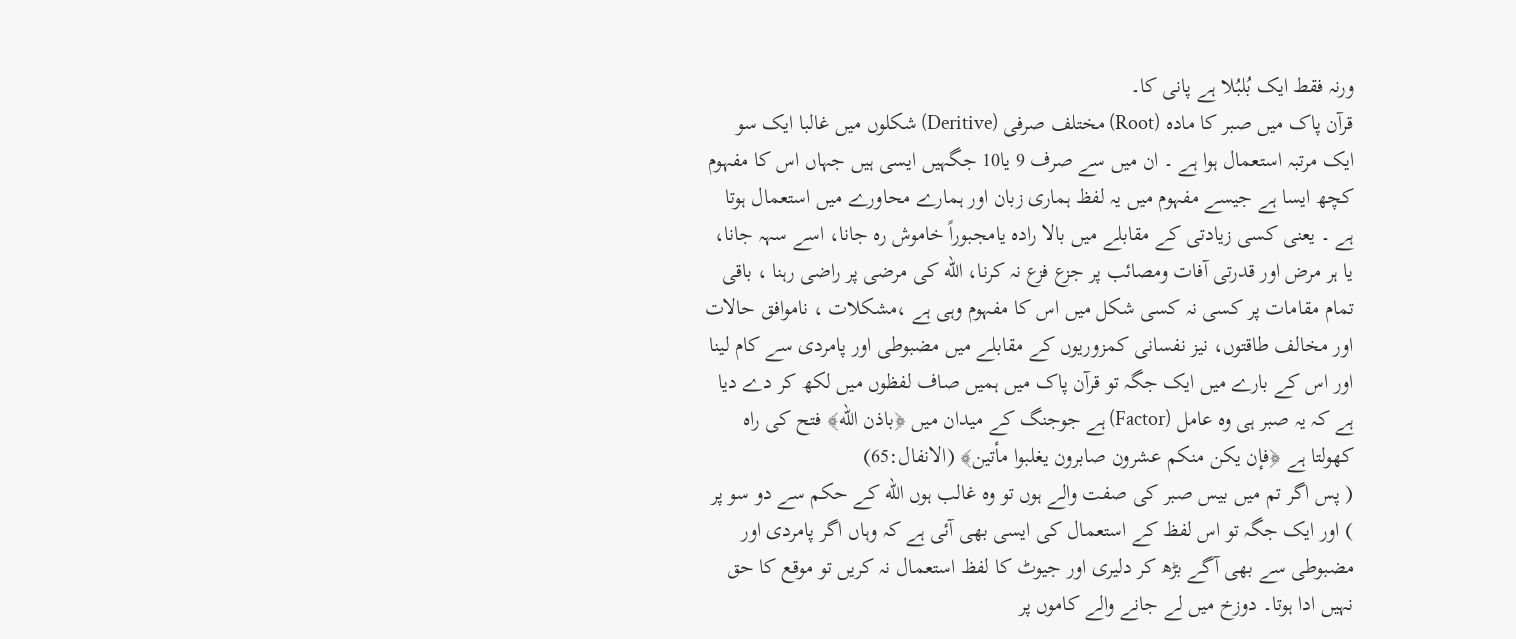ورنہ فقط ایک بُلبُلا ہے پانی کا۔
قرآن پاک میں صبر کا مادہ (Root) مختلف صرفی (Deritive) شکلوں میں غالبا ایک سو ایک مرتبہ استعمال ہوا ہے ۔ ان میں سے صرف 9 یا10 جگہیں ایسی ہیں جہاں اس کا مفہوم کچھ ایسا ہے جیسے مفہوم میں یہ لفظ ہماری زبان اور ہمارے محاورے میں استعمال ہوتا ہے ۔ یعنی کسی زیادتی کے مقابلے میں بالا رادہ یامجبوراً خاموش رہ جانا، اسے سہہ جانا، یا ہر مرض اور قدرتی آفات ومصائب پر جزع فزع نہ کرنا، الله کی مرضی پر راضی رہنا ، باقی تمام مقامات پر کسی نہ کسی شکل میں اس کا مفہوم وہی ہے ،مشکلات ، ناموافق حالات اور مخالف طاقتوں، نیز نفسانی کمزوریوں کے مقابلے میں مضبوطی اور پامردی سے کام لینا اور اس کے بارے میں ایک جگہ تو قرآن پاک میں ہمیں صاف لفظوں میں لکھ کر دے دیا ہے کہ یہ صبر ہی وہ عامل (Factor) ہے جوجنگ کے میدان میں ﴿باذن الله﴾ فتح کی راہ کھولتا ہے ﴿فإن یکن منکم عشرون صابرون یغلبوا مأتین﴾ (الانفال:65)
( پس اگر تم میں بیس صبر کی صفت والے ہوں تو وہ غالب ہوں الله کے حکم سے دو سو پر ) اور ایک جگہ تو اس لفظ کے استعمال کی ایسی بھی آئی ہے کہ وہاں اگر پامردی اور مضبوطی سے بھی آگے بڑھ کر دلیری اور جیوٹ کا لفظ استعمال نہ کریں تو موقع کا حق نہیں ادا ہوتا۔ دوزخ میں لے جانے والے کاموں پر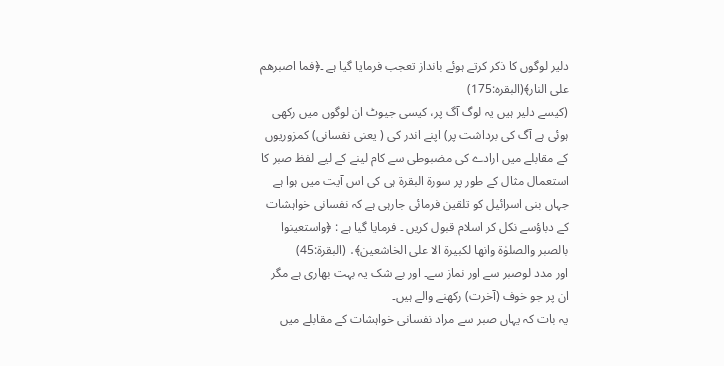دلیر لوگوں کا ذکر کرتے ہوئے بانداز تعجب فرمایا گیا ہے ۔﴿فما اصبرھم علی النار﴾(البقرہ:175)
(کیسے دلیر ہیں یہ لوگ آگ پر، کیسی جیوٹ ان لوگوں میں رکھی ہوئی ہے آگ کی برداشت پر) اپنے اندر کی ( یعنی نفسانی) کمزوریوں کے مقابلے میں ارادے کی مضبوطی سے کام لینے کے لیے لفظ صبر کا استعمال مثال کے طور پر سورة البقرة ہی کی اس آیت میں ہوا ہے جہاں بنی اسرائیل کو تلقین فرمائی جارہی ہے کہ نفسانی خواہشات کے دباؤسے نکل کر اسلام قبول کریں ۔ فرمایا گیا ہے : ﴿واستعینوا بالصبر والصلوٰة وانھا لکبیرة الا علی الخاشعین﴾․ (البقرة:45)
اور مدد لوصبر سے اور نماز سے۔ اور بے شک یہ بہت بھاری ہے مگر ان پر جو خوف (آخرت) رکھنے والے ہیں۔
یہ بات کہ یہاں صبر سے مراد نفسانی خواہشات کے مقابلے میں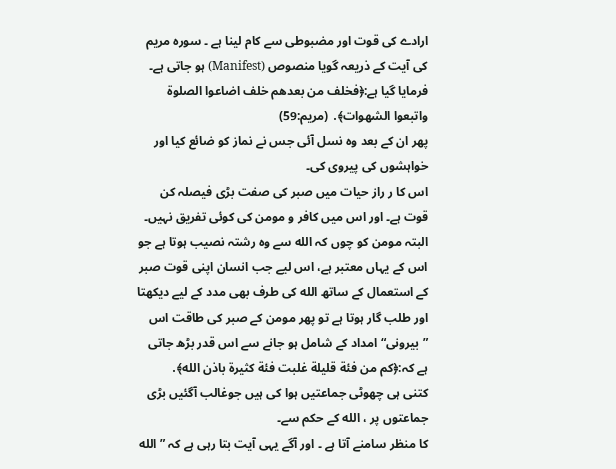ارادے کی قوت اور مضبوطی سے کام لینا ہے ۔ سورہ مریم کی آیت کے ذریعہ گویا منصوص (Manifest) ہو جاتی ہے۔ فرمایا گیا ہے:﴿فخلف من بعدھم خلف اضاعوا الصلوة واتبعوا الشھوات﴾․ (مریم:59)
پھر ان کے بعد وہ نسل آئی جس نے نماز کو ضائع کیا اور خواہشوں کی پیروی کی۔
اس کا ر راز حیات میں صبر کی صفت بڑی فیصلہ کن قوت ہے۔ اور اس میں کافر و مومن کی کوئی تفریق نہیں۔ البتہ مومن کو چوں کہ الله سے وہ رشتہ نصیب ہوتا ہے جو اس کے یہاں معتبر ہے، اس لیے جب انسان اپنی قوت صبر کے استعمال کے ساتھ الله کی طرف بھی مدد کے لیے دیکھتا اور طلب گار ہوتا ہے تو پھر مومن کے صبر کی طاقت اس ”بیرونی“ امداد کے شامل ہو جانے سے اس قدر بڑھ جاتی ہے کہ:﴿کم من فئة قلیلة غلبت فئة کثیرة باذن الله﴾․
کتنی ہی چھوٹی جماعتیں ہوا کی ہیں جوغالب آگئیں بڑی جماعتوں پر ، الله کے حکم سے۔
کا منظر سامنے آتا ہے ۔ اور آگے یہی آیت بتا رہی ہے کہ ” الله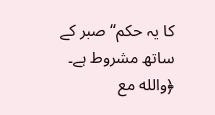کا یہ حکم“ صبر کے ساتھ مشروط ہے۔
﴿والله مع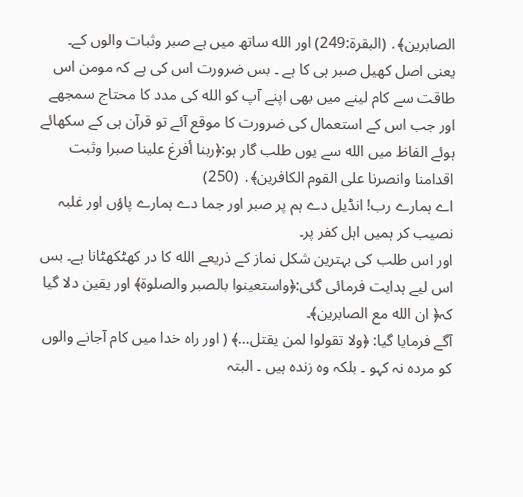الصابرین﴾․ (البقرة:249) اور الله ساتھ میں ہے صبر وثبات والوں کے۔
یعنی اصل کھیل صبر ہی کا ہے ۔ بس ضرورت اس کی ہے کہ مومن اس طاقت سے کام لینے میں بھی اپنے آپ کو الله کی مدد کا محتاج سمجھے اور جب اس کے استعمال کی ضرورت کا موقع آئے تو قرآن ہی کے سکھائے ہوئے الفاظ میں الله سے یوں طلب گار ہو:﴿ربنا أفرغ علینا صبرا وثبت اقدامنا وانصرنا علی القوم الکافرین﴾․ (250)
اے ہمارے رب! انڈیل دے ہم پر صبر اور جما دے ہمارے پاؤں اور غلبہ نصیب کر ہمیں اہل کفر پر۔
اور اس طلب کی بہترین شکل نماز کے ذریعے الله کا در کھٹکھٹانا ہے۔ بس اس لیے ہدایت فرمائی گئی:﴿واستعینوا بالصبر والصلوة﴾ اور یقین دلا گیا کہ﴿ ان الله مع الصابرین﴾۔
آگے فرمایا گیا: ﴿ولا تقولوا لمن یقتل…﴾ ( اور راہ خدا میں کام آجانے والوں کو مردہ نہ کہو ۔ بلکہ وہ زندہ ہیں ۔ البتہ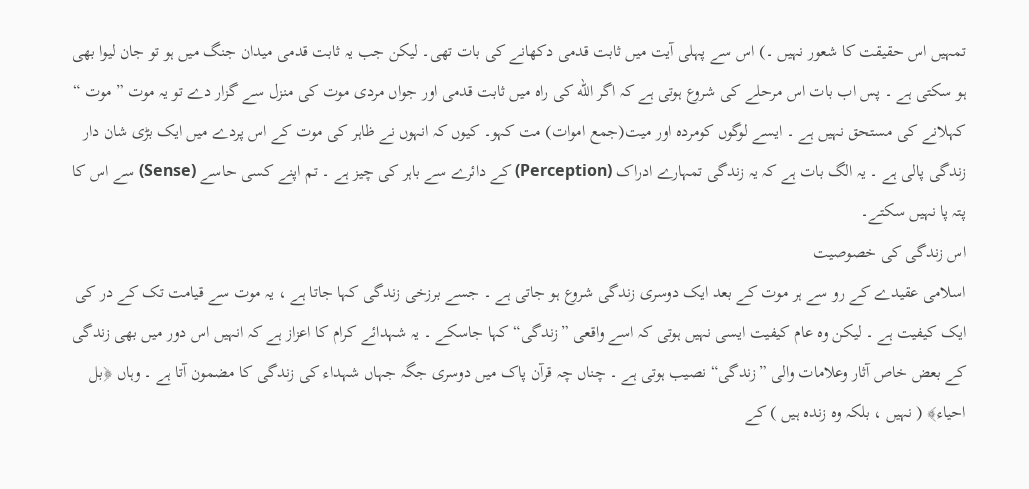تمہیں اس حقیقت کا شعور نہیں ۔) اس سے پہلی آیت میں ثابت قدمی دکھانے کی بات تھی۔ لیکن جب یہ ثابت قدمی میدان جنگ میں ہو تو جان لیوا بھی ہو سکتی ہے ۔ پس اب بات اس مرحلے کی شروع ہوتی ہے کہ اگر الله کی راہ میں ثابت قدمی اور جواں مردی موت کی منزل سے گزار دے تو یہ موت ” موت “ کہلانے کی مستحق نہیں ہے ۔ ایسے لوگوں کومردہ اور میت(جمع اموات) مت کہو۔ کیوں کہ انہوں نے ظاہر کی موت کے اس پردے میں ایک بڑی شان دار زندگی پالی ہے ۔ یہ الگ بات ہے کہ یہ زندگی تمہارے ادراک (Perception) کے دائرے سے باہر کی چیز ہے ۔ تم اپنے کسی حاسے (Sense) سے اس کا پتہ پا نہیں سکتے۔
اس زندگی کی خصوصیت
اسلامی عقیدے کے رو سے ہر موت کے بعد ایک دوسری زندگی شروع ہو جاتی ہے ۔ جسے برزخی زندگی کہا جاتا ہے ، یہ موت سے قیامت تک کے در کی ایک کیفیت ہے ۔ لیکن وہ عام کیفیت ایسی نہیں ہوتی کہ اسے واقعی ”زندگی“ کہا جاسکے ۔ یہ شہدائے کرام کا اعزاز ہے کہ انہیں اس دور میں بھی زندگی کے بعض خاص آثار وعلامات والی ”زندگی“ نصیب ہوتی ہے ۔ چناں چہ قرآن پاک میں دوسری جگہ جہاں شہداء کی زندگی کا مضمون آتا ہے ۔ وہاں ﴿بل احیاء﴾ ( نہیں ، بلکہ وہ زندہ ہیں ) کے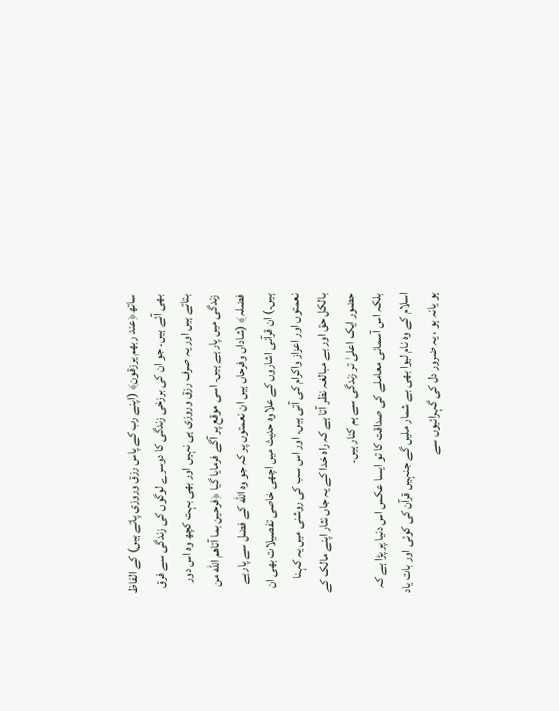ساتھ﴿عند ربھم یرزقون﴾ (اپنے رب کے پاس رزق وروزی پاتے ہیں) کے الفاظ بھی آئے ہیں۔ جو ان کی برزخی زندگی کا دوسرے لوگوں کی زندگی سے فرق بتاتے ہیں اور یہ صرف رزق وروزی ہی نہیں اور بھی بہت کچھ وہ اس دور زندگی میں پار ہے ہیں۔ اسی موقع پر آگے فرمایا گیا ﴿فرحین بما آتاھم الله من فضلہ﴾ (شاداں وفرحاں ہیں ان نعمتوں پر کہ جو وہ الله کے فضل سے پارہے ہیں۔) ان قرآنی اشاروں کے علاوہ حدیث میں اچھی خاصی تفصیلات بھی ان نعمتوں اور اعزاز واکرام کی آتی ہیں۔ اور اس سب کی روشنی میں یہ کہنا بالکل حق اور بے مبالغہ نظر آتا ہے کہ راہ خدا کے یہ جاں نثار اپنے مالک کے حضور ایک اعلیٰ تر زندگی سے ہم کنار ہیں۔
بلکہ اس آسمانی معاملے کی صداقت کا تو ایسا عکس اس دنیا پر پڑا ہے کہ اسلام کے وہ نام لیوا بھی بے شمار ملیں گے جنہیں قرآن کی کوئی اور بات یاد ہو یانہ ہو ، یہ ضرور دل کی گہرائیوں سے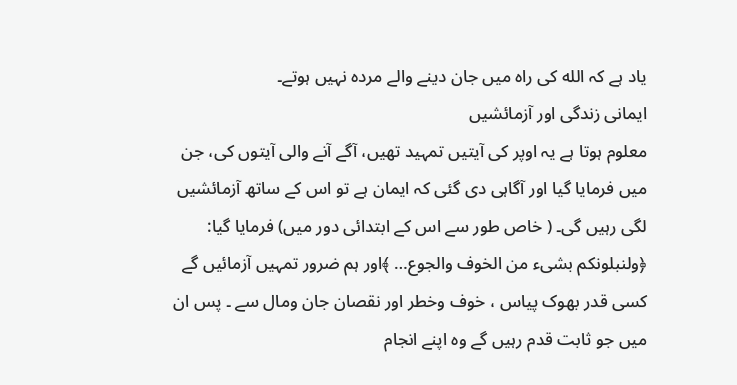یاد ہے کہ الله کی راہ میں جان دینے والے مردہ نہیں ہوتے۔
ایمانی زندگی اور آزمائشیں
معلوم ہوتا ہے یہ اوپر کی آیتیں تمہید تھیں، آگے آنے والی آیتوں کی، جن میں فرمایا گیا اور آگاہی دی گئی کہ ایمان ہے تو اس کے ساتھ آزمائشیں لگی رہیں گی۔ ( خاص طور سے اس کے ابتدائی دور میں) فرمایا گیا: ﴿ولنبلونکم بشیء من الخوف والجوع… ﴾اور ہم ضرور تمہیں آزمائیں گے کسی قدر بھوک پیاس ، خوف وخطر اور نقصان جان ومال سے ۔ پس ان میں جو ثابت قدم رہیں گے وہ اپنے انجام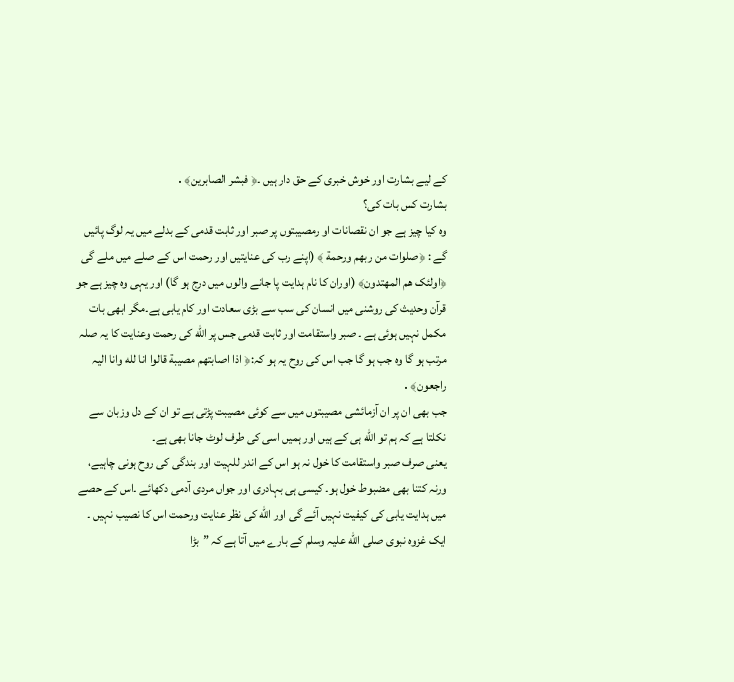کے لیے بشارت اور خوش خبری کے حق دار ہیں ۔﴿ فبشر الصابرین﴾․
بشارت کس بات کی؟
وہ کیا چیز ہے جو ان نقصانات او رمصیبتوں پر صبر اور ثابت قدمی کے بدلے میں یہ لوگ پائیں گے : ﴿صلوات من ربھم ورحمة ﴾ (اپنے رب کی عنایتیں اور رحمت اس کے صلے میں ملے گی ﴿اولئک ھم المھتدون﴾ (اوران کا نام ہدایت پا جانے والوں میں درج ہو گا) اور یہی وہ چیز ہے جو قرآن وحدیث کی روشنی میں انسان کی سب سے بڑی سعادت اور کام یابی ہے۔مگر ابھی بات مکمل نہیں ہوئی ہے ۔ صبر واستقامت اور ثابت قدمی جس پر الله کی رحمت وعنایت کا یہ صلہ مرتب ہو گا وہ جب ہو گا جب اس کی روح یہ ہو کہ:﴿ اذا اصابتھم مصیبة قالوا انا لله وانا الیہ راجعون﴾․
جب بھی ان پر ان آزمائشی مصیبتوں میں سے کوئی مصیبت پڑتی ہے تو ان کے دل وزبان سے نکلتا ہے کہ ہم تو الله ہی کے ہیں اور ہمیں اسی کی طرف لوٹ جانا بھی ہے۔
یعنی صرف صبر واستقامت کا خول نہ ہو اس کے اندر للہیت اور بندگی کی روح ہونی چاہیے، ورنہ کتنا بھی مضبوط خول ہو۔ کیسی ہی بہادری اور جواں مردی آدمی دکھائے ۔اس کے حصے میں ہدایت یابی کی کیفیت نہیں آئے گی اور الله کی نظر عنایت ورحمت اس کا نصیب نہیں ۔ ایک غزوہ نبوی صلی الله علیہ وسلم کے بارے میں آتا ہے کہ ”بڑا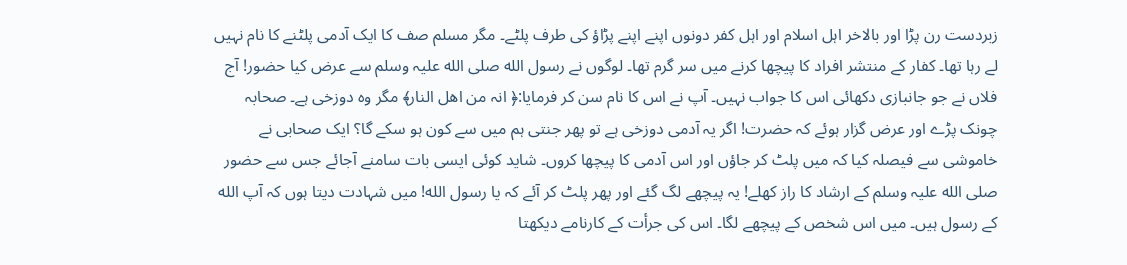زبردست رن پڑا اور بالاخر اہل اسلام اور اہل کفر دونوں اپنے اپنے پڑاؤ کی طرف پلٹے۔ مگر مسلم صف کا ایک آدمی پلٹنے کا نام نہیں لے رہا تھا۔ کفار کے منتشر افراد کا پیچھا کرنے میں سر گرم تھا۔ لوگوں نے رسول الله صلی الله علیہ وسلم سے عرض کیا حضور! آج فلاں نے جو جانبازی دکھائی اس کا جواب نہیں۔ آپ نے اس کا نام سن کر فرمایا:﴿ انہ من اھل النار﴾ مگر وہ دوزخی ہے۔ صحابہ چونک پڑے اور عرض گزار ہوئے کہ حضرت! اگر یہ آدمی دوزخی ہے تو پھر جنتی ہم میں سے کون ہو سکے گا؟ ایک صحابی نے خاموشی سے فیصلہ کیا کہ میں پلٹ کر جاؤں اور اس آدمی کا پیچھا کروں۔ شاید کوئی ایسی بات سامنے آجائے جس سے حضور صلی الله علیہ وسلم کے ارشاد کا راز کھلے! یہ پیچھے لگ گئے اور پھر پلٹ کر آئے کہ یا رسول الله! میں شہادت دیتا ہوں کہ آپ الله کے رسول ہیں۔ میں اس شخص کے پیچھے لگا۔ اس کی جرأت کے کارنامے دیکھتا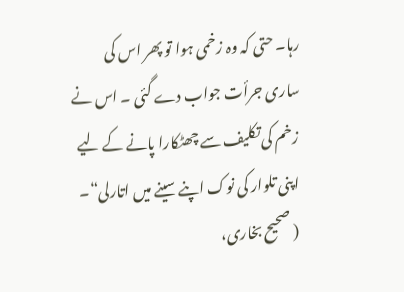رہا۔ حتی کہ وہ زخمی ہوا تو پھر اس کی ساری جرأت جواب دے گئی ۔ اس نے زخم کی تکلیف سے چھٹکارا پانے کے لیے اپنی تلوار کی نوک اپنے سینے میں اتارلی“۔ ( صحیح بخاری،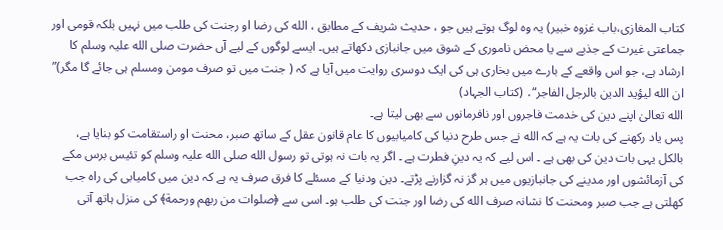کتاب المغازی،باب غزوہ خبیر) یہ وہ لوگ ہوتے ہیں جو ، حدیث شریف کے مطابق ، الله کی رضا او رجنت کی طلب میں نہیں بلکہ قومی اور جماعتی غیرت کے جذبے سے یا محض ناموری کے شوق میں جانبازی دکھاتے ہیں۔ ایسے لوگوں کے لیے آں حضرت صلی الله علیہ وسلم کا ارشاد ہے، جو اس واقعے کے بارے میں بخاری ہی کی ایک دوسری روایت میں آیا ہے کہ ( جنت میں تو صرف مومن ومسلم ہی جائے گا مگر)” ان الله لیؤید الدین بالرجل الفاجر“․ (کتاب الجہاد)
الله تعالیٰ اپنے دین کی خدمت فاجروں اور نافرمانوں سے بھی لیتا ہے۔
پس یاد رکھنے کی بات یہ ہے کہ الله نے جس طرح دنیا کی کامیابیوں کا عام قانون عقل کے ساتھ صبر، محنت او راستقامت کو بنایا ہے، بالکل یہی بات دین کی بھی ہے ۔ اس لیے کہ یہ دینِ فطرت ہے ۔ اگر یہ بات نہ ہوتی تو رسول الله صلی الله علیہ وسلم کو تئیس برس مکے کی آزمائشوں اور مدینے کی جانبازیوں میں ہر گز نہ گزارنے پڑتے۔ دین ودنیا کے مسئلے کا فرق صرف یہ ہے کہ دین میں کامیابی کی راہ جب کھلتی ہے جب صبر ومحنت کا نشانہ صرف الله کی رضا اور جنت کی طلب ہو۔ اسی سے ﴿صلوات من ربھم ورحمة﴾ کی منزل ہاتھ آتی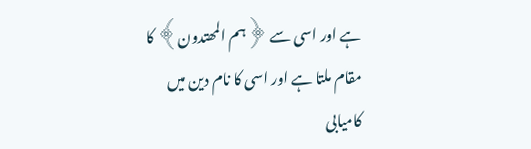ہے اور اسی سے ﴿ہم المھتدون﴾ کا مقام ملتا ہے اور اسی کا نام دین میں کامیابی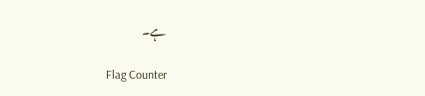ہے۔

Flag Counter